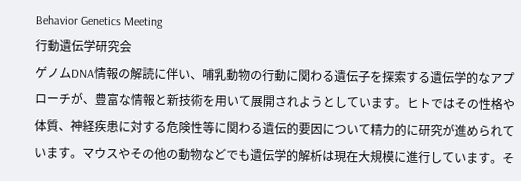Behavior Genetics Meeting
行動遺伝学研究会
ゲノムDNA情報の解読に伴い、哺乳動物の行動に関わる遺伝子を探索する遺伝学的なアプローチが、豊富な情報と新技術を用いて展開されようとしています。ヒトではその性格や体質、神経疾患に対する危険性等に関わる遺伝的要因について精力的に研究が進められています。マウスやその他の動物などでも遺伝学的解析は現在大規模に進行しています。そ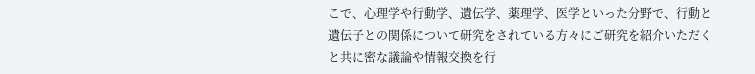こで、心理学や行動学、遺伝学、薬理学、医学といった分野で、行動と遺伝子との関係について研究をされている方々にご研究を紹介いただくと共に密な議論や情報交換を行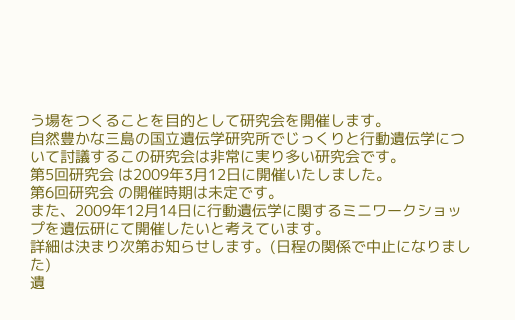う場をつくることを目的として研究会を開催します。
自然豊かな三島の国立遺伝学研究所でじっくりと行動遺伝学について討議するこの研究会は非常に実り多い研究会です。
第5回研究会 は2009年3月12日に開催いたしました。
第6回研究会 の開催時期は未定です。
また、2009年12月14日に行動遺伝学に関するミニワークショップを遺伝研にて開催したいと考えています。
詳細は決まり次第お知らせします。(日程の関係で中止になりました)
遺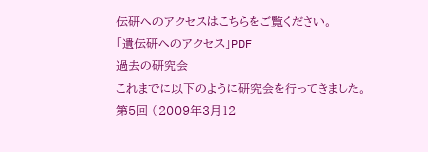伝研へのアクセスはこちらをご覧ください。
「遺伝研へのアクセス」PDF
過去の研究会
これまでに以下のように研究会を行ってきました。
第5回 (2009年3月12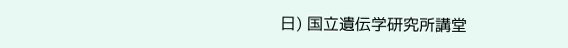日) 国立遺伝学研究所講堂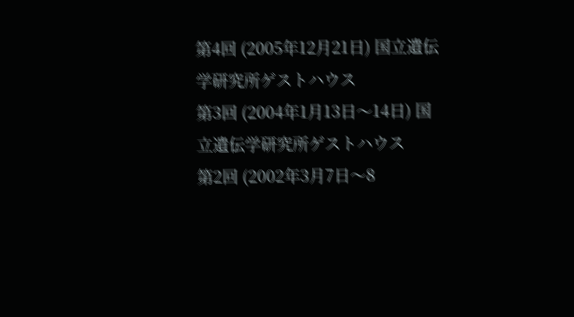第4回 (2005年12月21日) 国立遺伝学研究所ゲストハウス
第3回 (2004年1月13日〜14日) 国立遺伝学研究所ゲストハウス
第2回 (2002年3月7日〜8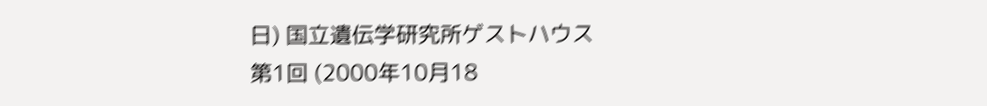日) 国立遺伝学研究所ゲストハウス
第1回 (2000年10月18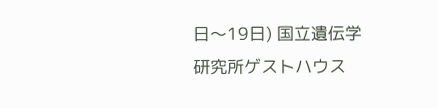日〜19日) 国立遺伝学研究所ゲストハウス